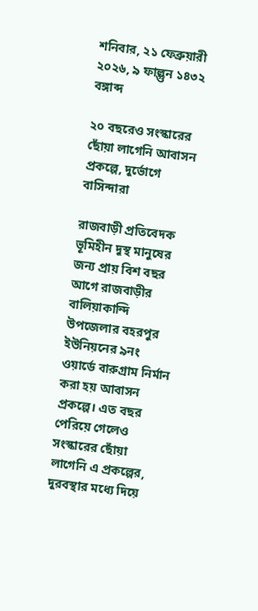শনিবার, ২১ ফেব্রুয়ারী ২০২৬, ৯ ফাল্গুন ১৪৩২ বঙ্গাব্দ

২০ বছরেও সংস্কারের ছোঁয়া লাগেনি আবাসন প্রকল্পে, দুর্ভোগে বাসিন্দারা

রাজবাড়ী প্রতিবেদক
ভূমিহীন দুস্থ মানুষের জন্য প্রায় বিশ বছর আগে রাজবাড়ীর বালিয়াকান্দি উপজেলার বহরপুর ইউনিয়নের ৯নং ওয়ার্ডে বারুগ্রাম নির্মান করা হয় আবাসন প্রকল্পে। এত বছর পেরিয়ে গেলেও সংস্কারের ছোঁয়া লাগেনি এ প্রকল্পের, দুরবস্থার মধ্যে দিয়ে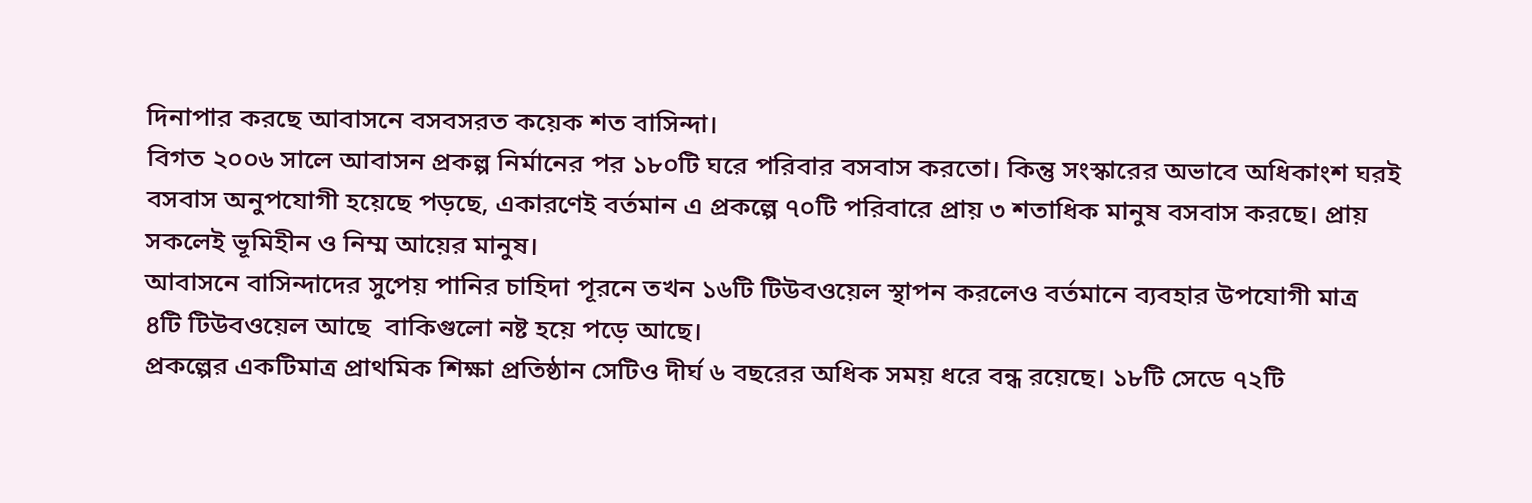দিনাপার করছে আবাসনে বসবসরত কয়েক শত বাসিন্দা।
বিগত ২০০৬ সালে আবাসন প্রকল্প নির্মানের পর ১৮০টি ঘরে পরিবার বসবাস করতো। কিন্তু সংস্কারের অভাবে অধিকাংশ ঘরই বসবাস অনুপযোগী হয়েছে পড়ছে, একারণেই বর্তমান এ প্রকল্পে ৭০টি পরিবারে প্রায় ৩ শতাধিক মানুষ বসবাস করছে। প্রায় সকলেই ভূমিহীন ও নিম্ম আয়ের মানুষ।
আবাসনে বাসিন্দাদের সুপেয় পানির চাহিদা পূরনে তখন ১৬টি টিউবওয়েল স্থাপন করলেও বর্তমানে ব্যবহার উপযোগী মাত্র ৪টি টিউবওয়েল আছে  বাকিগুলো নষ্ট হয়ে পড়ে আছে।
প্রকল্পের একটিমাত্র প্রাথমিক শিক্ষা প্রতিষ্ঠান সেটিও দীর্ঘ ৬ বছরের অধিক সময় ধরে বন্ধ রয়েছে। ১৮টি সেডে ৭২টি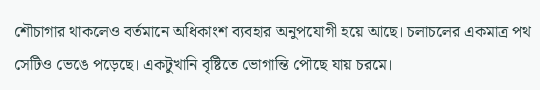শৌচাগার থাকলেও বর্তমানে অধিকাংশ ব্যবহার অনুপযোগী হয়ে আছে। চলাচলের একমাত্র পথ সেটিও ভেঙে পড়েছে। একটুখানি বৃষ্টিতে ভোগান্তি পৌছে যায় চরমে।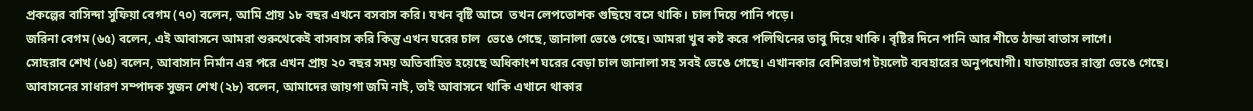প্রকল্পের বাসিন্দা সুফিয়া বেগম (৭০) বলেন, আমি প্রায় ১৮ বছর এখনে বসবাস করি। যখন বৃষ্টি আসে  তখন লেপতোশক গুছিয়ে বসে থাকি। চাল দিয়ে পানি পড়ে।
জরিনা বেগম (৬৫) বলেন, এই আবাসনে আমরা শুরুথেকেই বাসবাস করি কিন্তু এখন ঘরের চাল  ভেঙে গেছে, জানালা ভেঙে গেছে। আমরা খুব কষ্ট করে পলিথিনের তাবু দিয়ে থাকি। বৃষ্টির দিনে পানি আর শীতে ঠান্ডা বাতাস লাগে।
সোহরাব শেখ (৬৪) বলেন, আবাসান নির্মান এর পরে এখন প্রায় ২০ বছর সময় অতিবাহিত হয়েছে অধিকাংশ ঘরের বেড়া চাল জানালা সহ সবই ভেঙে গেছে। এখানকার বেশিরভাগ টয়লেট ব্যবহারের অনুপযোগী। যাতায়াতের রাস্তা ভেঙে গেছে।
আবাসনের সাধারণ সম্পাদক সুজন শেখ (২৮) বলেন, আমাদের জায়গা জমি নাই, তাই আবাসনে থাকি এখানে থাকার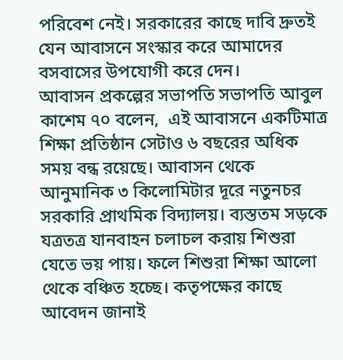পরিবেশ নেই। সরকারের কাছে দাবি দ্রুতই যেন আবাসনে সংস্কার করে আমাদের বসবাসের উপযোগী করে দেন।
আবাসন প্রকল্পের সভাপতি সভাপতি আবুল কাশেম ৭০ বলেন,  এই আবাসনে একটিমাত্র শিক্ষা প্রতিষ্ঠান সেটাও ৬ বছরের অধিক সময় বন্ধ রয়েছে। আবাসন থেকে আনুমানিক ৩ কিলোমিটার দূরে নতুনচর সরকারি প্রাথমিক বিদ্যালয়। ব্যস্ততম সড়কে যত্রতত্র যানবাহন চলাচল করায় শিশুরা যেতে ভয় পায়। ফলে শিশুরা শিক্ষা আলো থেকে বঞ্চিত হচ্ছে। কতৃপক্ষের কাছে আবেদন জানাই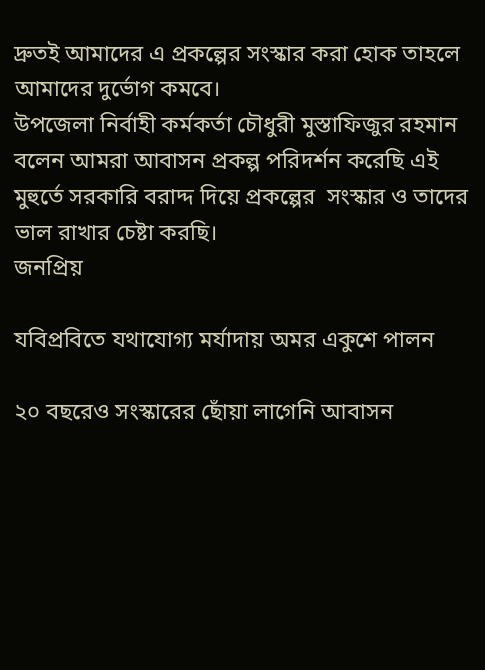দ্রুতই আমাদের এ প্রকল্পের সংস্কার করা হোক তাহলে আমাদের দুর্ভোগ কমবে।
উপজেলা নির্বাহী কর্মকর্তা চৌধুরী মুস্তাফিজুর রহমান বলেন আমরা আবাসন প্রকল্প পরিদর্শন করেছি এই মুহুর্তে সরকারি বরাদ্দ দিয়ে প্রকল্পের  সংস্কার ও তাদের ভাল রাখার চেষ্টা করছি।
জনপ্রিয়

যবিপ্রবিতে যথাযোগ্য মর্যাদায় অমর একুশে পালন

২০ বছরেও সংস্কারের ছোঁয়া লাগেনি আবাসন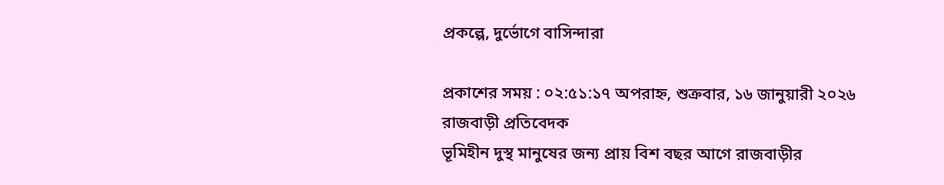প্রকল্পে, দুর্ভোগে বাসিন্দারা

প্রকাশের সময় : ০২:৫১:১৭ অপরাহ্ন, শুক্রবার, ১৬ জানুয়ারী ২০২৬
রাজবাড়ী প্রতিবেদক
ভূমিহীন দুস্থ মানুষের জন্য প্রায় বিশ বছর আগে রাজবাড়ীর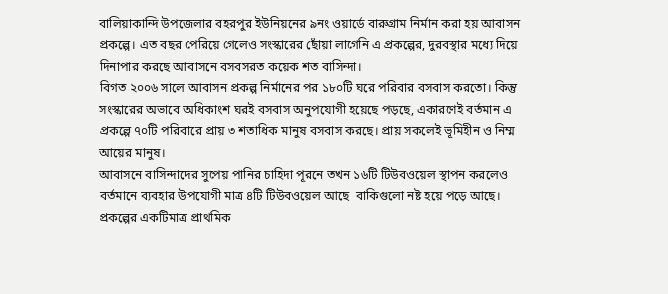বালিয়াকান্দি উপজেলার বহরপুর ইউনিয়নের ৯নং ওয়ার্ডে বারুগ্রাম নির্মান করা হয় আবাসন প্রকল্পে। এত বছর পেরিয়ে গেলেও সংস্কারের ছোঁয়া লাগেনি এ প্রকল্পের, দুরবস্থার মধ্যে দিয়ে দিনাপার করছে আবাসনে বসবসরত কয়েক শত বাসিন্দা।
বিগত ২০০৬ সালে আবাসন প্রকল্প নির্মানের পর ১৮০টি ঘরে পরিবার বসবাস করতো। কিন্তু সংস্কারের অভাবে অধিকাংশ ঘরই বসবাস অনুপযোগী হয়েছে পড়ছে, একারণেই বর্তমান এ প্রকল্পে ৭০টি পরিবারে প্রায় ৩ শতাধিক মানুষ বসবাস করছে। প্রায় সকলেই ভূমিহীন ও নিম্ম আয়ের মানুষ।
আবাসনে বাসিন্দাদের সুপেয় পানির চাহিদা পূরনে তখন ১৬টি টিউবওয়েল স্থাপন করলেও বর্তমানে ব্যবহার উপযোগী মাত্র ৪টি টিউবওয়েল আছে  বাকিগুলো নষ্ট হয়ে পড়ে আছে।
প্রকল্পের একটিমাত্র প্রাথমিক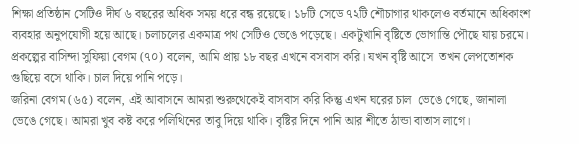শিক্ষা প্রতিষ্ঠান সেটিও দীর্ঘ ৬ বছরের অধিক সময় ধরে বন্ধ রয়েছে। ১৮টি সেডে ৭২টি শৌচাগার থাকলেও বর্তমানে অধিকাংশ ব্যবহার অনুপযোগী হয়ে আছে। চলাচলের একমাত্র পথ সেটিও ভেঙে পড়েছে। একটুখানি বৃষ্টিতে ভোগান্তি পৌছে যায় চরমে।
প্রকল্পের বাসিন্দা সুফিয়া বেগম (৭০) বলেন, আমি প্রায় ১৮ বছর এখনে বসবাস করি। যখন বৃষ্টি আসে  তখন লেপতোশক গুছিয়ে বসে থাকি। চাল দিয়ে পানি পড়ে।
জরিনা বেগম (৬৫) বলেন, এই আবাসনে আমরা শুরুথেকেই বাসবাস করি কিন্তু এখন ঘরের চাল  ভেঙে গেছে, জানালা ভেঙে গেছে। আমরা খুব কষ্ট করে পলিথিনের তাবু দিয়ে থাকি। বৃষ্টির দিনে পানি আর শীতে ঠান্ডা বাতাস লাগে।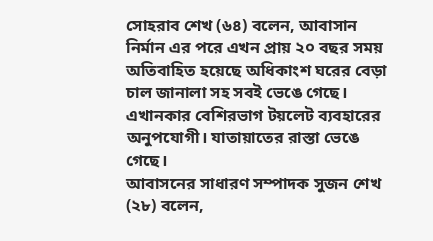সোহরাব শেখ (৬৪) বলেন, আবাসান নির্মান এর পরে এখন প্রায় ২০ বছর সময় অতিবাহিত হয়েছে অধিকাংশ ঘরের বেড়া চাল জানালা সহ সবই ভেঙে গেছে। এখানকার বেশিরভাগ টয়লেট ব্যবহারের অনুপযোগী। যাতায়াতের রাস্তা ভেঙে গেছে।
আবাসনের সাধারণ সম্পাদক সুজন শেখ (২৮) বলেন,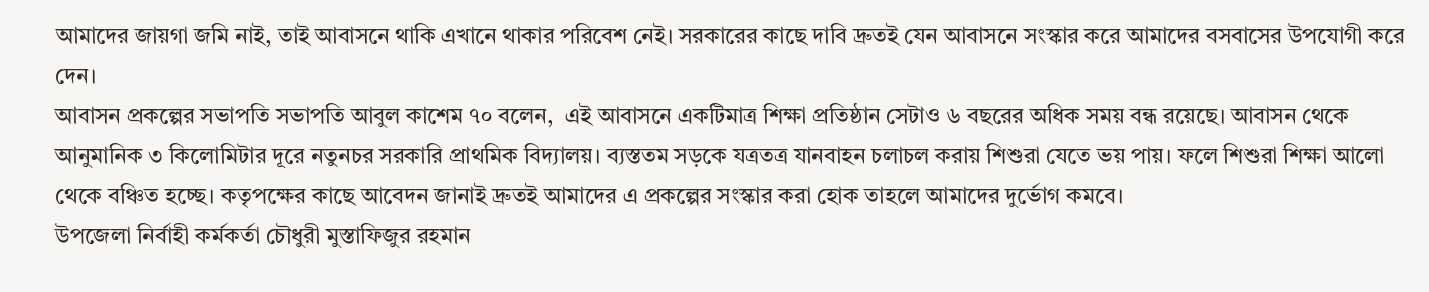আমাদের জায়গা জমি নাই, তাই আবাসনে থাকি এখানে থাকার পরিবেশ নেই। সরকারের কাছে দাবি দ্রুতই যেন আবাসনে সংস্কার করে আমাদের বসবাসের উপযোগী করে দেন।
আবাসন প্রকল্পের সভাপতি সভাপতি আবুল কাশেম ৭০ বলেন,  এই আবাসনে একটিমাত্র শিক্ষা প্রতিষ্ঠান সেটাও ৬ বছরের অধিক সময় বন্ধ রয়েছে। আবাসন থেকে আনুমানিক ৩ কিলোমিটার দূরে নতুনচর সরকারি প্রাথমিক বিদ্যালয়। ব্যস্ততম সড়কে যত্রতত্র যানবাহন চলাচল করায় শিশুরা যেতে ভয় পায়। ফলে শিশুরা শিক্ষা আলো থেকে বঞ্চিত হচ্ছে। কতৃপক্ষের কাছে আবেদন জানাই দ্রুতই আমাদের এ প্রকল্পের সংস্কার করা হোক তাহলে আমাদের দুর্ভোগ কমবে।
উপজেলা নির্বাহী কর্মকর্তা চৌধুরী মুস্তাফিজুর রহমান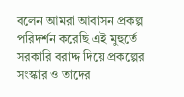বলেন আমরা আবাসন প্রকল্প পরিদর্শন করেছি এই মুহুর্তে সরকারি বরাদ্দ দিয়ে প্রকল্পের  সংস্কার ও তাদের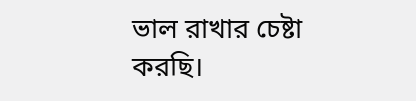ভাল রাখার চেষ্টা করছি।